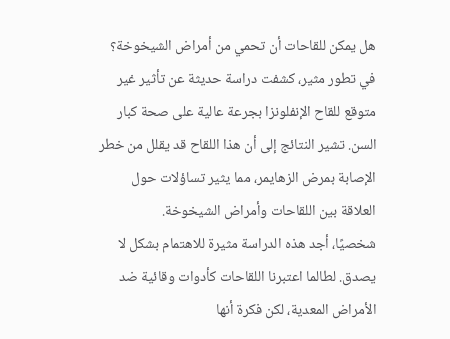هل يمكن للقاحات أن تحمي من أمراض الشيخوخة؟
في تطور مثير، كشفت دراسة حديثة عن تأثير غير متوقع للقاح الإنفلونزا بجرعة عالية على صحة كبار السن. تشير النتائج إلى أن هذا اللقاح قد يقلل من خطر الإصابة بمرض الزهايمر، مما يثير تساؤلات حول العلاقة بين اللقاحات وأمراض الشيخوخة.
شخصيًا، أجد هذه الدراسة مثيرة للاهتمام بشكل لا يصدق. لطالما اعتبرنا اللقاحات كأدوات وقائية ضد الأمراض المعدية، لكن فكرة أنها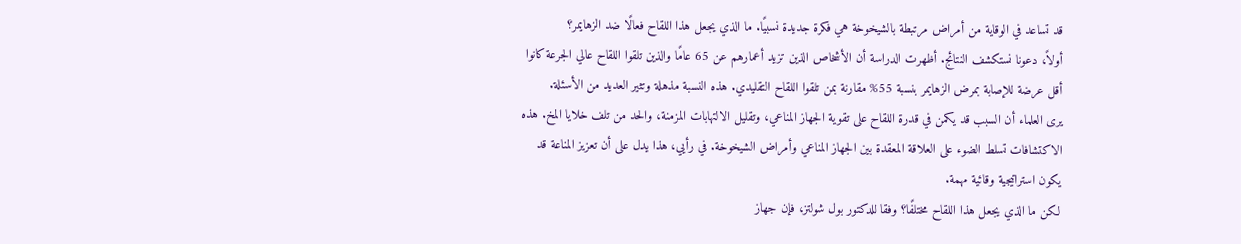قد تساعد في الوقاية من أمراض مرتبطة بالشيخوخة هي فكرة جديدة نسبيًا. ما الذي يجعل هذا اللقاح فعالًا ضد الزهايمر؟
أولاً، دعونا نستكشف النتائج. أظهرت الدراسة أن الأشخاص الذين تزيد أعمارهم عن 65 عامًا والذين تلقوا اللقاح عالي الجرعة كانوا أقل عرضة للإصابة بمرض الزهايمر بنسبة 55% مقارنة بمن تلقوا اللقاح التقليدي. هذه النسبة مذهلة وتثير العديد من الأسئلة.
يرى العلماء أن السبب قد يكمن في قدرة اللقاح على تقوية الجهاز المناعي، وتقليل الالتهابات المزمنة، والحد من تلف خلايا المخ. هذه الاكتشافات تسلط الضوء على العلاقة المعقدة بين الجهاز المناعي وأمراض الشيخوخة. في رأيي، هذا يدل على أن تعزيز المناعة قد يكون استراتيجية وقائية مهمة.
لكن ما الذي يجعل هذا اللقاح مختلفًا؟ وفقا للدكتور بول شولتز، فإن جهاز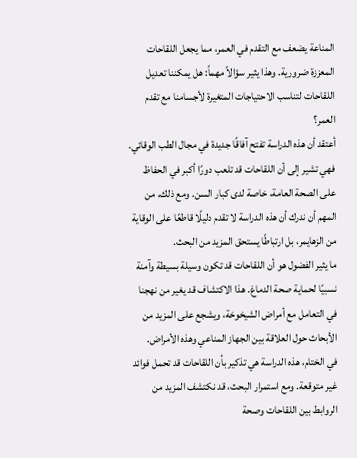المناعة يضعف مع التقدم في العمر، مما يجعل اللقاحات المعززة ضرورية. وهذا يثير سؤالاً مهماً: هل يمكننا تعديل اللقاحات لتناسب الاحتياجات المتغيرة لأجسامنا مع تقدم العمر؟
أعتقد أن هذه الدراسة تفتح آفاقًا جديدة في مجال الطب الوقائي. فهي تشير إلى أن اللقاحات قد تلعب دورًا أكبر في الحفاظ على الصحة العامة، خاصة لدى كبار السن. ومع ذلك، من المهم أن ندرك أن هذه الدراسة لا تقدم دليلًا قاطعًا على الوقاية من الزهايمر، بل ارتباطًا يستحق المزيد من البحث.
ما يثير الفضول هو أن اللقاحات قد تكون وسيلة بسيطة وآمنة نسبيًا لحماية صحة الدماغ. هذا الاكتشاف قد يغير من نهجنا في التعامل مع أمراض الشيخوخة، ويشجع على المزيد من الأبحاث حول العلاقة بين الجهاز المناعي وهذه الأمراض.
في الختام، هذه الدراسة هي تذكير بأن اللقاحات قد تحمل فوائد غير متوقعة. ومع استمرار البحث، قد نكتشف المزيد من الروابط بين اللقاحات وصحة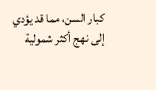كبار السن، مما قد يؤدي إلى نهج أكثر شمولية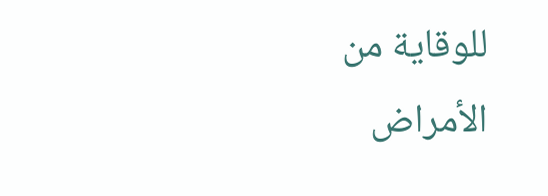للوقاية من الأمراض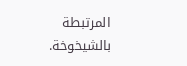المرتبطة بالشيخوخة.